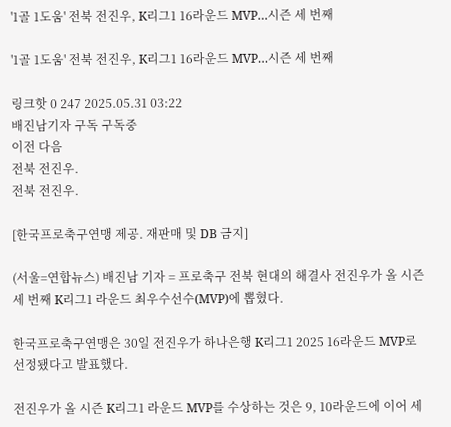'1골 1도움' 전북 전진우, K리그1 16라운드 MVP…시즌 세 번째

'1골 1도움' 전북 전진우, K리그1 16라운드 MVP…시즌 세 번째

링크핫 0 247 2025.05.31 03:22
배진남기자 구독 구독중
이전 다음
전북 전진우.
전북 전진우.

[한국프로축구연맹 제공. 재판매 및 DB 금지]

(서울=연합뉴스) 배진남 기자 = 프로축구 전북 현대의 해결사 전진우가 올 시즌 세 번째 K리그1 라운드 최우수선수(MVP)에 뽑혔다.

한국프로축구연맹은 30일 전진우가 하나은행 K리그1 2025 16라운드 MVP로 선정됐다고 발표했다.

전진우가 올 시즌 K리그1 라운드 MVP를 수상하는 것은 9, 10라운드에 이어 세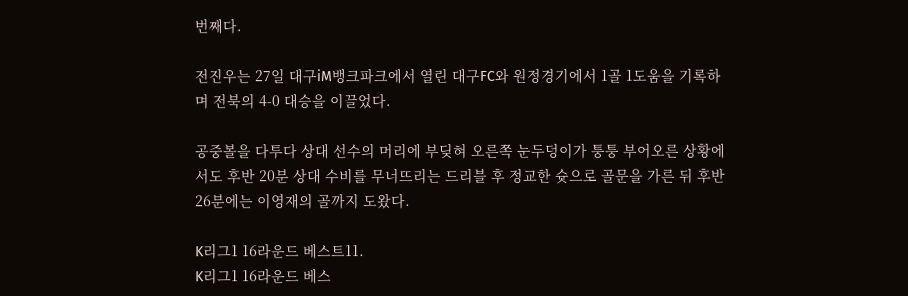번째다.

전진우는 27일 대구iM뱅크파크에서 열린 대구FC와 원정경기에서 1골 1도움을 기록하며 전북의 4-0 대승을 이끌었다.

공중볼을 다투다 상대 선수의 머리에 부딪혀 오른쪽 눈두덩이가 퉁퉁 부어오른 상황에서도 후반 20분 상대 수비를 무너뜨리는 드리블 후 정교한 슛으로 골문을 가른 뒤 후반 26분에는 이영재의 골까지 도왔다.

K리그1 16라운드 베스트11.
K리그1 16라운드 베스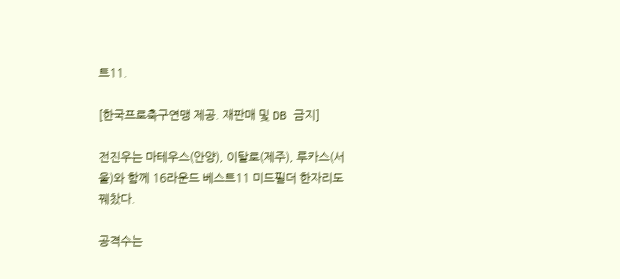트11.

[한국프로축구연맹 제공. 재판매 및 DB 금지]

전진우는 마테우스(안양), 이탈로(제주), 루카스(서울)와 함께 16라운드 베스트11 미드필더 한자리도 꿰찼다.

공격수는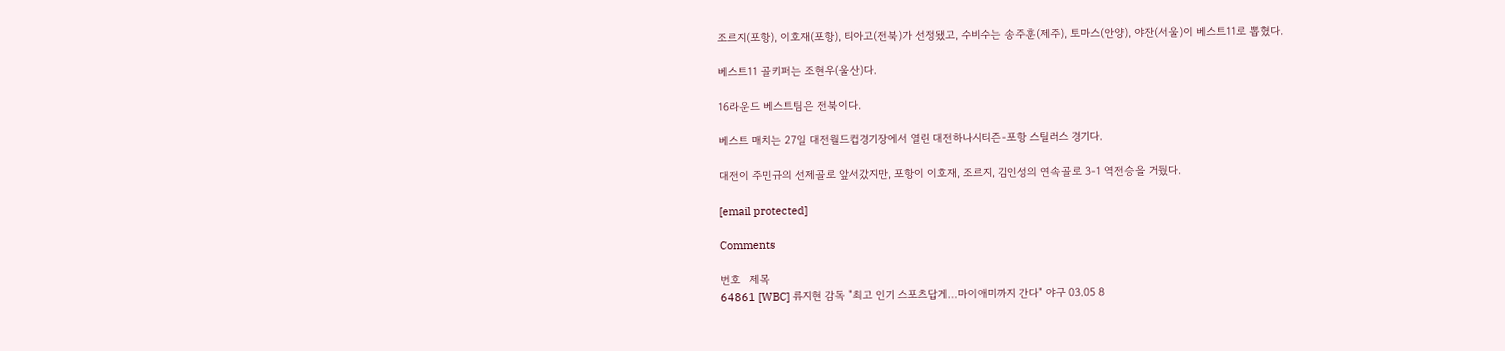조르지(포항), 이호재(포항), 티아고(전북)가 선정됐고, 수비수는 송주훈(제주), 토마스(안양), 야잔(서울)이 베스트11로 뽑혔다.

베스트11 골키퍼는 조현우(울산)다.

16라운드 베스트팀은 전북이다.

베스트 매치는 27일 대전월드컵경기장에서 열린 대전하나시티즌-포항 스틸러스 경기다.

대전이 주민규의 선제골로 앞서갔지만, 포항이 이호재, 조르지, 김인성의 연속골로 3-1 역전승을 거뒀다.

[email protected]

Comments

번호   제목
64861 [WBC] 류지현 감독 "최고 인기 스포츠답게…마이애미까지 간다" 야구 03.05 8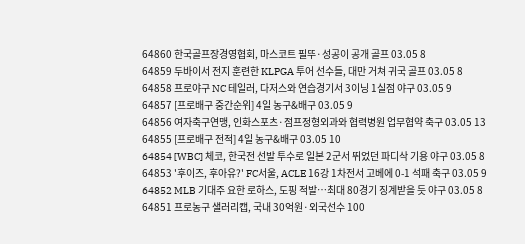64860 한국골프장경영협회, 마스코트 필뚜·성공이 공개 골프 03.05 8
64859 두바이서 전지 훈련한 KLPGA 투어 선수들, 대만 거쳐 귀국 골프 03.05 8
64858 프로야구 NC 테일러, 다저스와 연습경기서 3이닝 1실점 야구 03.05 9
64857 [프로배구 중간순위] 4일 농구&배구 03.05 9
64856 여자축구연맹, 인화스포츠·점프정형외과와 협력병원 업무협약 축구 03.05 13
64855 [프로배구 전적] 4일 농구&배구 03.05 10
64854 [WBC] 체코, 한국전 선발 투수로 일본 2군서 뛰었던 파디삭 기용 야구 03.05 8
64853 '후이즈, 후아유?' FC서울, ACLE 16강 1차전서 고베에 0-1 석패 축구 03.05 9
64852 MLB 기대주 요한 로하스, 도핑 적발…최대 80경기 징계받을 듯 야구 03.05 8
64851 프로농구 샐러리캡, 국내 30억원·외국선수 100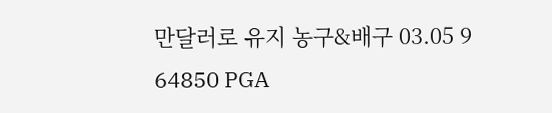만달러로 유지 농구&배구 03.05 9
64850 PGA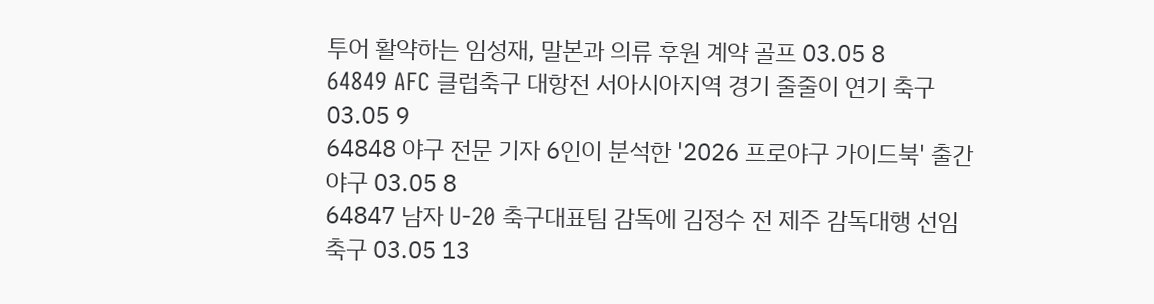투어 활약하는 임성재, 말본과 의류 후원 계약 골프 03.05 8
64849 AFC 클럽축구 대항전 서아시아지역 경기 줄줄이 연기 축구 03.05 9
64848 야구 전문 기자 6인이 분석한 '2026 프로야구 가이드북' 출간 야구 03.05 8
64847 남자 U-20 축구대표팀 감독에 김정수 전 제주 감독대행 선임 축구 03.05 13